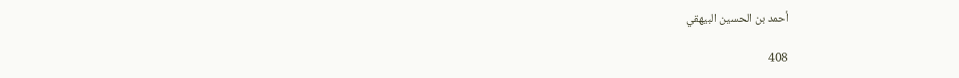أحمد بن الحسين البيهقي

408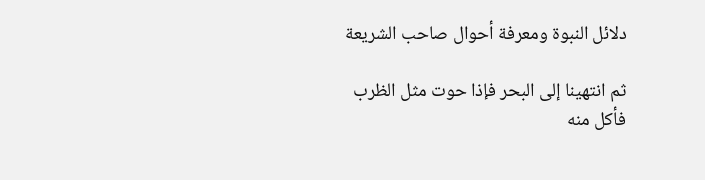دلائل النبوة ومعرفة أحوال صاحب الشريعة

ثم انتهينا إلى البحر فإذا حوت مثل الظرب فأكل منه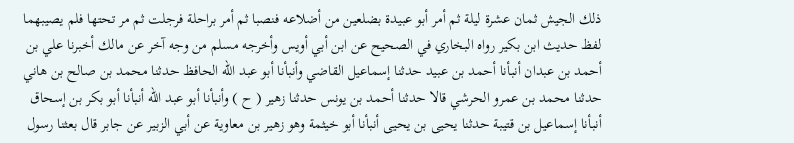ذلك الجيش ثمان عشرة ليلة ثم أمر أبو عبيدة بضلعين من أضلاعه فنصبا ثم أمر براحلة فرجلت ثم مر تحتها فلم يصيبهما لفظ حديث ابن بكير رواه البخاري في الصحيح عن ابن أبي أويس وأخرجه مسلم من وجه آخر عن مالك أخبرنا علي بن أحمد بن عبدان أنبأنا أحمد بن عبيد حدثنا إسماعيل القاضي وأنبأنا أبو عبد الله الحافظ حدثنا محمد بن صالح بن هاني حدثنا محمد بن عمرو الحرشي قالا حدثنا أحمد بن يونس حدثنا زهير ( ح ) وأنبأنا أبو عبد الله أنبأنا أبو بكر بن إسحاق أنبأنا إسماعيل بن قتيبة حدثنا يحيى بن يحيى أنبأنا أبو خيثمة وهو زهير بن معاوية عن أبي الزبير عن جابر قال بعثنا رسول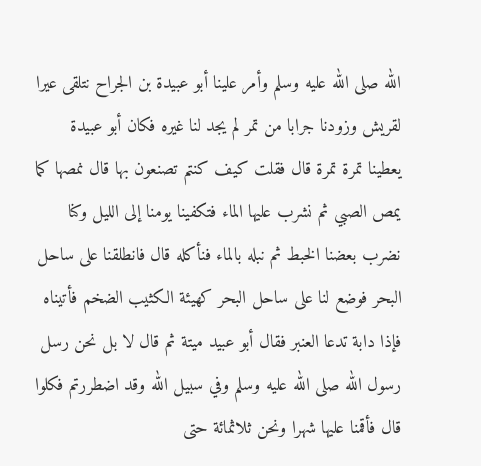الله صلى الله عليه وسلم وأمر علينا أبو عبيدة بن الجراح نتلقى عيرا لقريش وزودنا جرابا من تمر لم يجد لنا غيره فكان أبو عبيدة يعطينا تمرة تمرة قال فقلت كيف كنتم تصنعون بها قال نمصها كما يمص الصبي ثم نشرب عليها الماء فتكفينا يومنا إلى الليل وكنا نضرب بعضنا الخبط ثم نبله بالماء فنأكله قال فانطلقنا على ساحل البحر فوضع لنا على ساحل البحر كهيئة الكثيب الضخم فأتيناه فإذا دابة تدعا العنبر فقال أبو عبيد ميتة ثم قال لا بل نحن رسل رسول الله صلى الله عليه وسلم وفي سبيل الله وقد اضطررتم فكلوا قال فأقمنا عليها شهرا ونحن ثلاثمائة حتى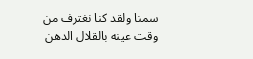سمنا ولقد كنا نغترف من وقت عينه بالقلال الدهن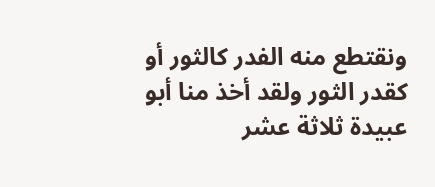ونقتطع منه الفدر كالثور أو كقدر الثور ولقد أخذ منا أبو عبيدة ثلاثة عشر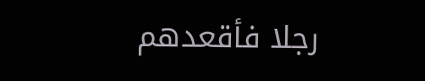رجلا فأقعدهم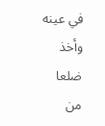في عينه وأخذ ضلعا من